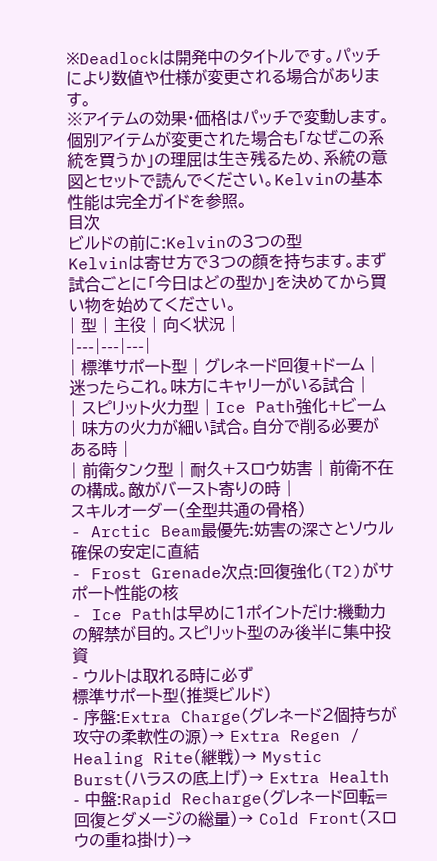※Deadlockは開発中のタイトルです。パッチにより数値や仕様が変更される場合があります。
※アイテムの効果・価格はパッチで変動します。個別アイテムが変更された場合も「なぜこの系統を買うか」の理屈は生き残るため、系統の意図とセットで読んでください。Kelvinの基本性能は完全ガイドを参照。
目次
ビルドの前に:Kelvinの3つの型
Kelvinは寄せ方で3つの顔を持ちます。まず試合ごとに「今日はどの型か」を決めてから買い物を始めてください。
| 型 | 主役 | 向く状況 |
|---|---|---|
| 標準サポート型 | グレネード回復+ドーム | 迷ったらこれ。味方にキャリーがいる試合 |
| スピリット火力型 | Ice Path強化+ビーム | 味方の火力が細い試合。自分で削る必要がある時 |
| 前衛タンク型 | 耐久+スロウ妨害 | 前衛不在の構成。敵がバースト寄りの時 |
スキルオーダー(全型共通の骨格)
- Arctic Beam最優先:妨害の深さとソウル確保の安定に直結
- Frost Grenade次点:回復強化(T2)がサポート性能の核
- Ice Pathは早めに1ポイントだけ:機動力の解禁が目的。スピリット型のみ後半に集中投資
- ウルトは取れる時に必ず
標準サポート型(推奨ビルド)
- 序盤:Extra Charge(グレネード2個持ちが攻守の柔軟性の源)→ Extra Regen / Healing Rite(継戦)→ Mystic Burst(ハラスの底上げ)→ Extra Health
- 中盤:Rapid Recharge(グレネード回転=回復とダメージの総量)→ Cold Front(スロウの重ね掛け)→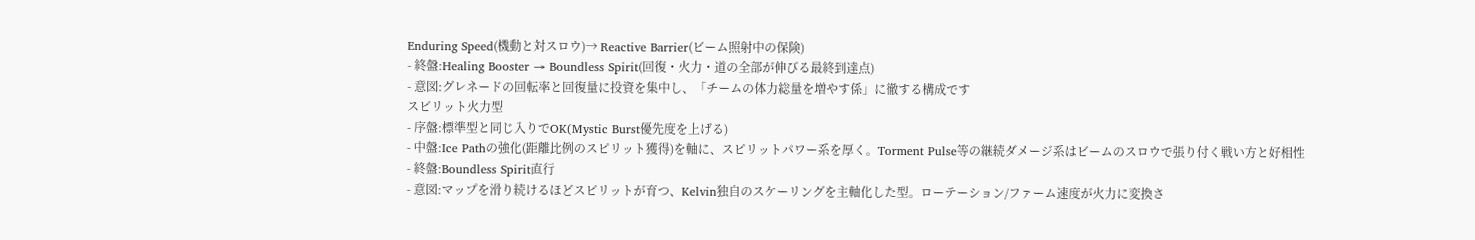Enduring Speed(機動と対スロウ)→ Reactive Barrier(ビーム照射中の保険)
- 終盤:Healing Booster → Boundless Spirit(回復・火力・道の全部が伸びる最終到達点)
- 意図:グレネードの回転率と回復量に投資を集中し、「チームの体力総量を増やす係」に徹する構成です
スピリット火力型
- 序盤:標準型と同じ入りでOK(Mystic Burst優先度を上げる)
- 中盤:Ice Pathの強化(距離比例のスピリット獲得)を軸に、スピリットパワー系を厚く。Torment Pulse等の継続ダメージ系はビームのスロウで張り付く戦い方と好相性
- 終盤:Boundless Spirit直行
- 意図:マップを滑り続けるほどスピリットが育つ、Kelvin独自のスケーリングを主軸化した型。ローテーション/ファーム速度が火力に変換さ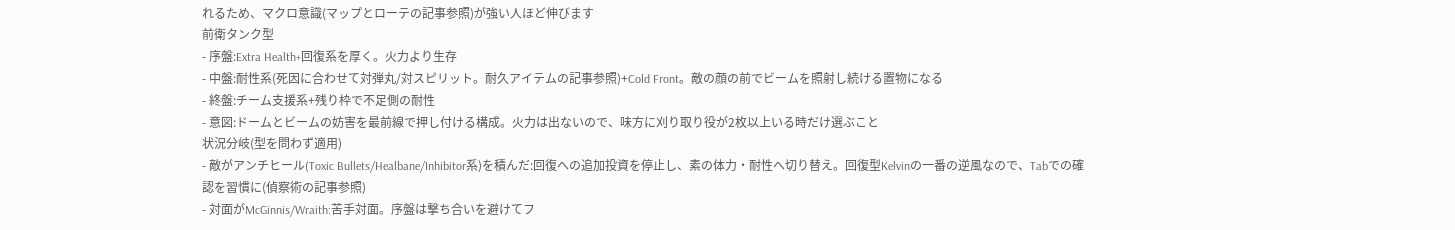れるため、マクロ意識(マップとローテの記事参照)が強い人ほど伸びます
前衛タンク型
- 序盤:Extra Health+回復系を厚く。火力より生存
- 中盤:耐性系(死因に合わせて対弾丸/対スピリット。耐久アイテムの記事参照)+Cold Front。敵の顔の前でビームを照射し続ける置物になる
- 終盤:チーム支援系+残り枠で不足側の耐性
- 意図:ドームとビームの妨害を最前線で押し付ける構成。火力は出ないので、味方に刈り取り役が2枚以上いる時だけ選ぶこと
状況分岐(型を問わず適用)
- 敵がアンチヒール(Toxic Bullets/Healbane/Inhibitor系)を積んだ:回復への追加投資を停止し、素の体力・耐性へ切り替え。回復型Kelvinの一番の逆風なので、Tabでの確認を習慣に(偵察術の記事参照)
- 対面がMcGinnis/Wraith:苦手対面。序盤は撃ち合いを避けてフ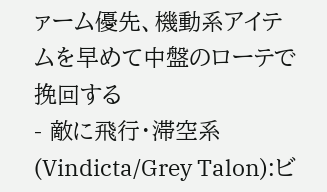ァーム優先、機動系アイテムを早めて中盤のローテで挽回する
- 敵に飛行・滞空系(Vindicta/Grey Talon):ビ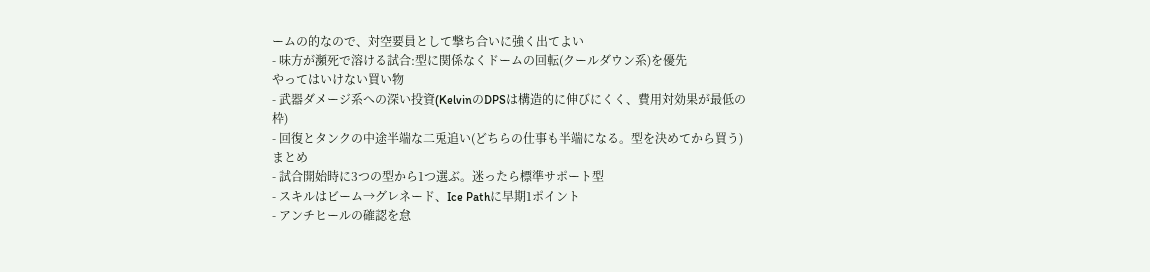ームの的なので、対空要員として撃ち合いに強く出てよい
- 味方が瀕死で溶ける試合:型に関係なくドームの回転(クールダウン系)を優先
やってはいけない買い物
- 武器ダメージ系への深い投資(KelvinのDPSは構造的に伸びにくく、費用対効果が最低の枠)
- 回復とタンクの中途半端な二兎追い(どちらの仕事も半端になる。型を決めてから買う)
まとめ
- 試合開始時に3つの型から1つ選ぶ。迷ったら標準サポート型
- スキルはビーム→グレネード、Ice Pathに早期1ポイント
- アンチヒールの確認を怠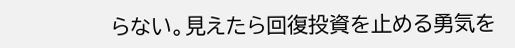らない。見えたら回復投資を止める勇気を